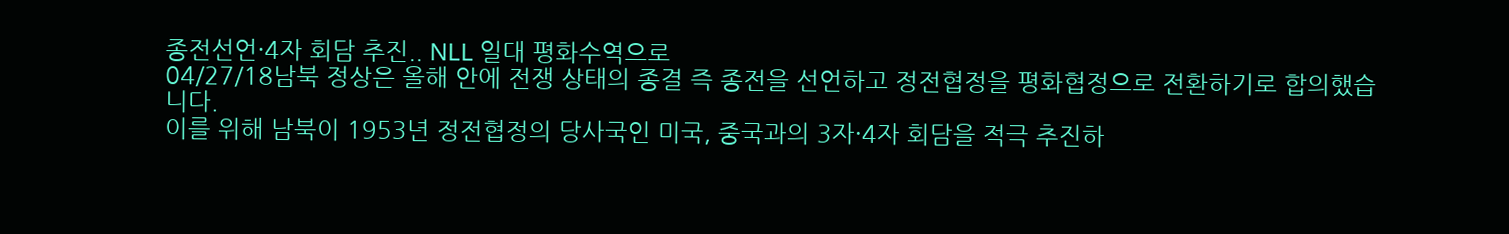종전선언·4자 회담 추진.. NLL 일대 평화수역으로
04/27/18남북 정상은 올해 안에 전쟁 상태의 종결 즉 종전을 선언하고 정전협정을 평화협정으로 전환하기로 합의했습니다.
이를 위해 남북이 1953년 정전협정의 당사국인 미국, 중국과의 3자·4자 회담을 적극 추진하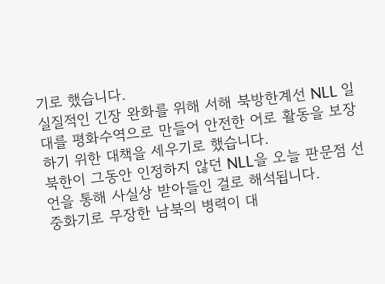기로 했습니다.
실질적인 긴장 완화를 위해 서해 북방한계선 NLL 일대를 평화수역으로 만들어 안전한 어로 활동을 보장하기 위한 대책을 세우기로 했습니다.
북한이 그동안 인정하지 않던 NLL을 오늘 판문점 선언을 통해 사실상 받아들인 걸로 해석됩니다.
중화기로 무장한 남북의 병력이 대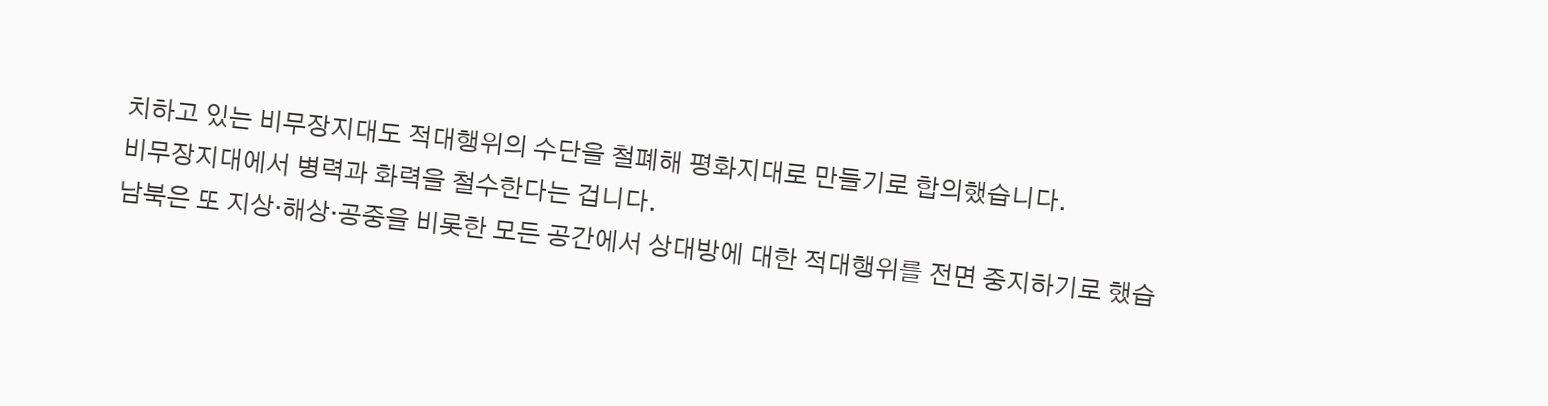치하고 있는 비무장지대도 적대행위의 수단을 철폐해 평화지대로 만들기로 합의했습니다.
비무장지대에서 병력과 화력을 철수한다는 겁니다.
남북은 또 지상·해상·공중을 비롯한 모든 공간에서 상대방에 대한 적대행위를 전면 중지하기로 했습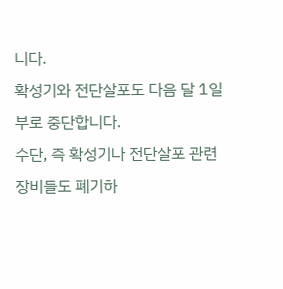니다.
확성기와 전단살포도 다음 달 1일부로 중단합니다.
수단, 즉 확성기나 전단살포 관련 장비들도 폐기하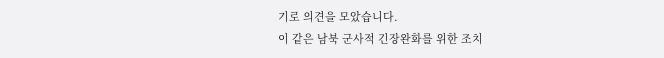기로 의견을 모았습니다.
이 같은 남북 군사적 긴장완화를 위한 조치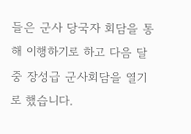들은 군사 당국자 회담을 통해 이행하기로 하고 다음 달 중 장성급 군사회담을 열기로 했습니다.